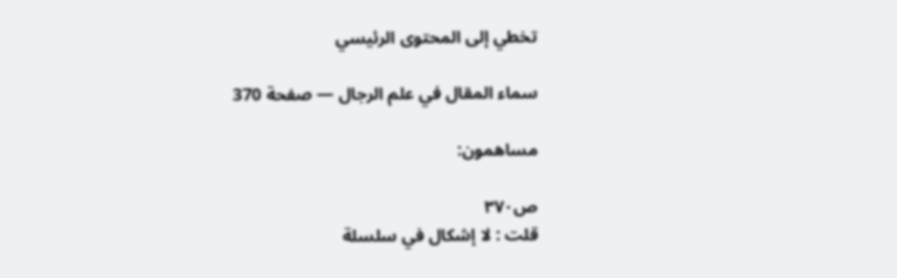تخطي إلى المحتوى الرئيسي

سماء المقال في علم الرجال — صفحة 370

مساهمون:

ص٣٧٠
قلت : لا إشكال في سلسلة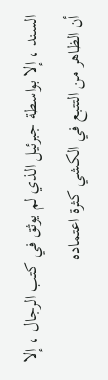السند ، إلا بواسطة جبرئيل الذي لم يوثق في كتب الرجال ، إلا أن الظاهر من التتبع في الكشي كثرة اعتماده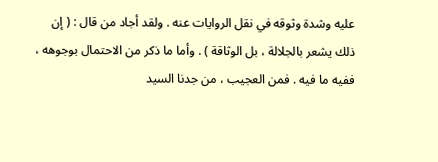عليه وشدة وثوقه في نقل الروايات عنه . ولقد أجاد من قال : ( إن ذلك يشعر بالجلالة ، بل الوثاقة ) . وأما ما ذكر من الاحتمال بوجوهه ، ففيه ما فيه . فمن العجيب ، من جدنا السيد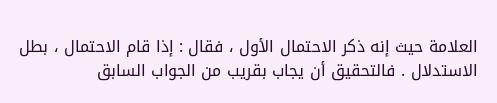العلامة حيث إنه ذكر الاحتمال الأول ، فقال : إذا قام الاحتمال ، بطل الاستدلال . فالتحقيق أن يجاب بقريب من الجواب السابق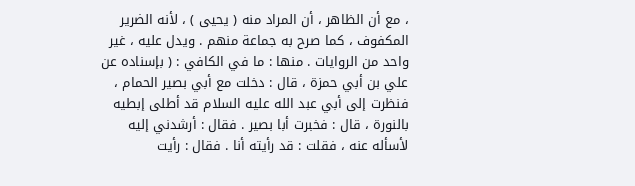، مع أن الظاهر ، أن المراد منه ( يحيى ) ، لأنه الضرير المكفوف ، كما صرح به جماعة منهم . ويدل عليه ، غير واحد من الروايات . منها : ما في الكافي : ( بإسناده عن علي بن أبي حمزة ، قال : دخلت مع أبي بصير الحمام ، فنظرت إلى أبي عبد الله عليه السلام قد أطلى إبطيه بالنورة ، قال : فخبرت أبا بصير . فقال : أرشدني إليه لأسأله عنه ، فقلت : قد رأيته أنا . فقال : رأيت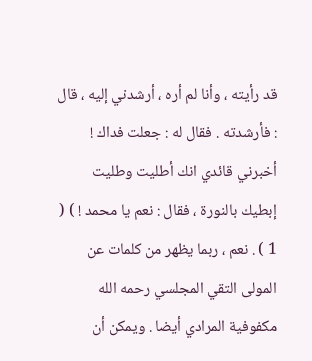قد رأيته ، وأنا لم أره ، أرشدني إليه ، قال : فأرشدته . فقال له : جعلت فداك ! أخبرني قائدي انك أطليت وطليت إبطيك بالنورة ، فقال : نعم يا محمد ! ) ( 1 ) . نعم ، ربما يظهر من كلمات عن المولى التقي المجلسي رحمه الله مكفوفية المرادي أيضا . ويمكن أن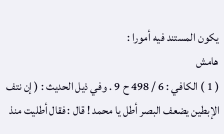يكون المستند فيه أمورا :
هامش
( 1 ) الكافي : 6 / 498 ح 9 . وفي ذيل الحديث : ( إن نتف الإبطين يضعف البصر أطل يا محمد ! قال : فقال أطليت منذ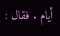أيام . فقال :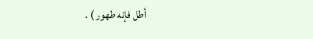أطل فإنه طهور ) .